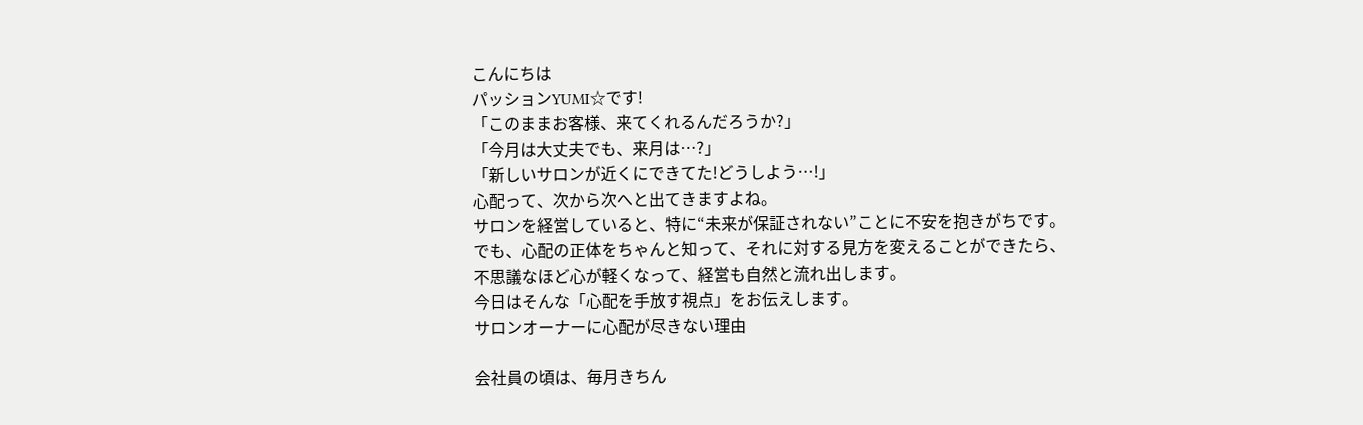こんにちは
パッションYUMI☆です!
「このままお客様、来てくれるんだろうか?」
「今月は大丈夫でも、来月は…?」
「新しいサロンが近くにできてた!どうしよう…!」
心配って、次から次へと出てきますよね。
サロンを経営していると、特に“未来が保証されない”ことに不安を抱きがちです。
でも、心配の正体をちゃんと知って、それに対する見方を変えることができたら、
不思議なほど心が軽くなって、経営も自然と流れ出します。
今日はそんな「心配を手放す視点」をお伝えします。
サロンオーナーに心配が尽きない理由

会社員の頃は、毎月きちん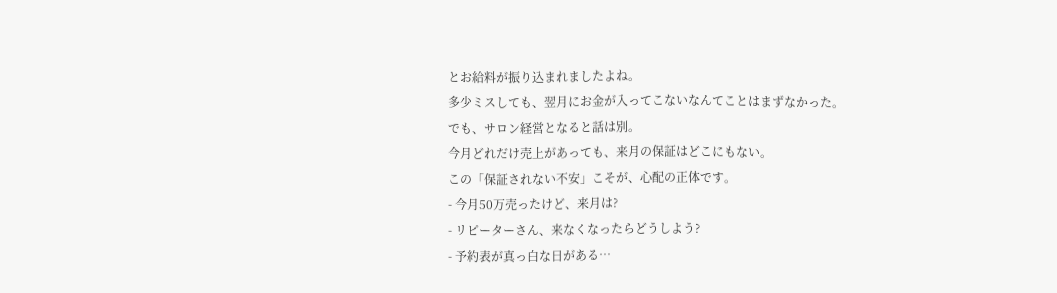とお給料が振り込まれましたよね。
多少ミスしても、翌月にお金が入ってこないなんてことはまずなかった。
でも、サロン経営となると話は別。
今月どれだけ売上があっても、来月の保証はどこにもない。
この「保証されない不安」こそが、心配の正体です。
- 今月50万売ったけど、来月は?
- リピーターさん、来なくなったらどうしよう?
- 予約表が真っ白な日がある…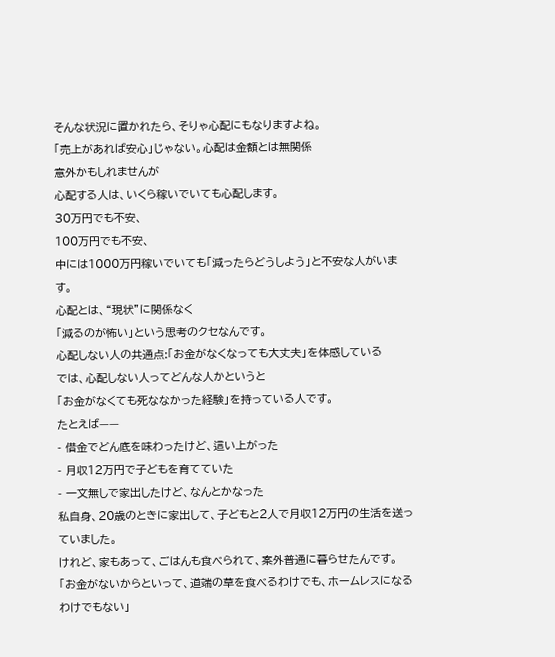そんな状況に置かれたら、そりゃ心配にもなりますよね。
「売上があれば安心」じゃない。心配は金額とは無関係
意外かもしれませんが
心配する人は、いくら稼いでいても心配します。
30万円でも不安、
100万円でも不安、
中には1000万円稼いでいても「減ったらどうしよう」と不安な人がいます。
心配とは、“現状”に関係なく
「減るのが怖い」という思考のクセなんです。
心配しない人の共通点:「お金がなくなっても大丈夫」を体感している
では、心配しない人ってどんな人かというと
「お金がなくても死ななかった経験」を持っている人です。
たとえば——
- 借金でどん底を味わったけど、這い上がった
- 月収12万円で子どもを育てていた
- 一文無しで家出したけど、なんとかなった
私自身、20歳のときに家出して、子どもと2人で月収12万円の生活を送っていました。
けれど、家もあって、ごはんも食べられて、案外普通に暮らせたんです。
「お金がないからといって、道端の草を食べるわけでも、ホームレスになるわけでもない」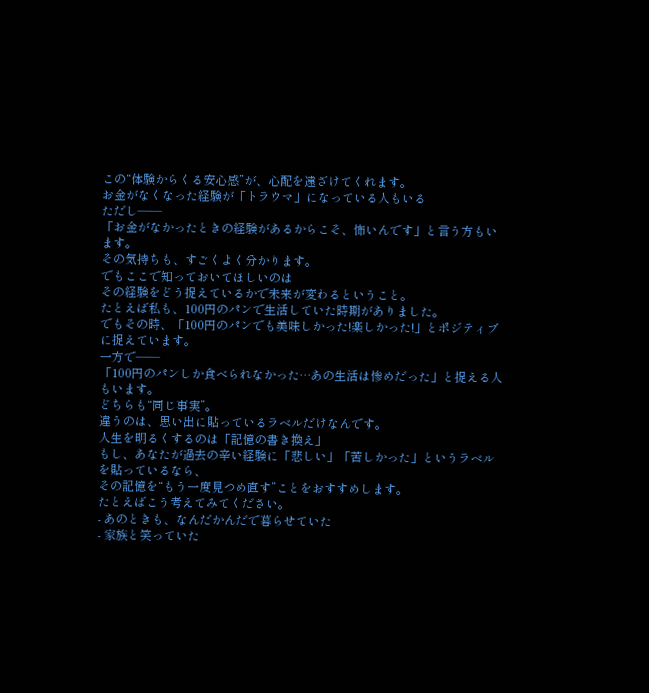この“体験からくる安心感”が、心配を遠ざけてくれます。
お金がなくなった経験が「トラウマ」になっている人もいる
ただし——
「お金がなかったときの経験があるからこそ、怖いんです」と言う方もいます。
その気持ちも、すごくよく分かります。
でもここで知っておいてほしいのは
その経験をどう捉えているかで未来が変わるということ。
たとえば私も、100円のパンで生活していた時期がありました。
でもその時、「100円のパンでも美味しかった!楽しかった!」とポジティブに捉えています。
一方で——
「100円のパンしか食べられなかった…あの生活は惨めだった」と捉える人もいます。
どちらも“同じ事実”。
違うのは、思い出に貼っているラベルだけなんです。
人生を明るくするのは「記憶の書き換え」
もし、あなたが過去の辛い経験に「悲しい」「苦しかった」というラベルを貼っているなら、
その記憶を“もう一度見つめ直す”ことをおすすめします。
たとえばこう考えてみてください。
- あのときも、なんだかんだで暮らせていた
- 家族と笑っていた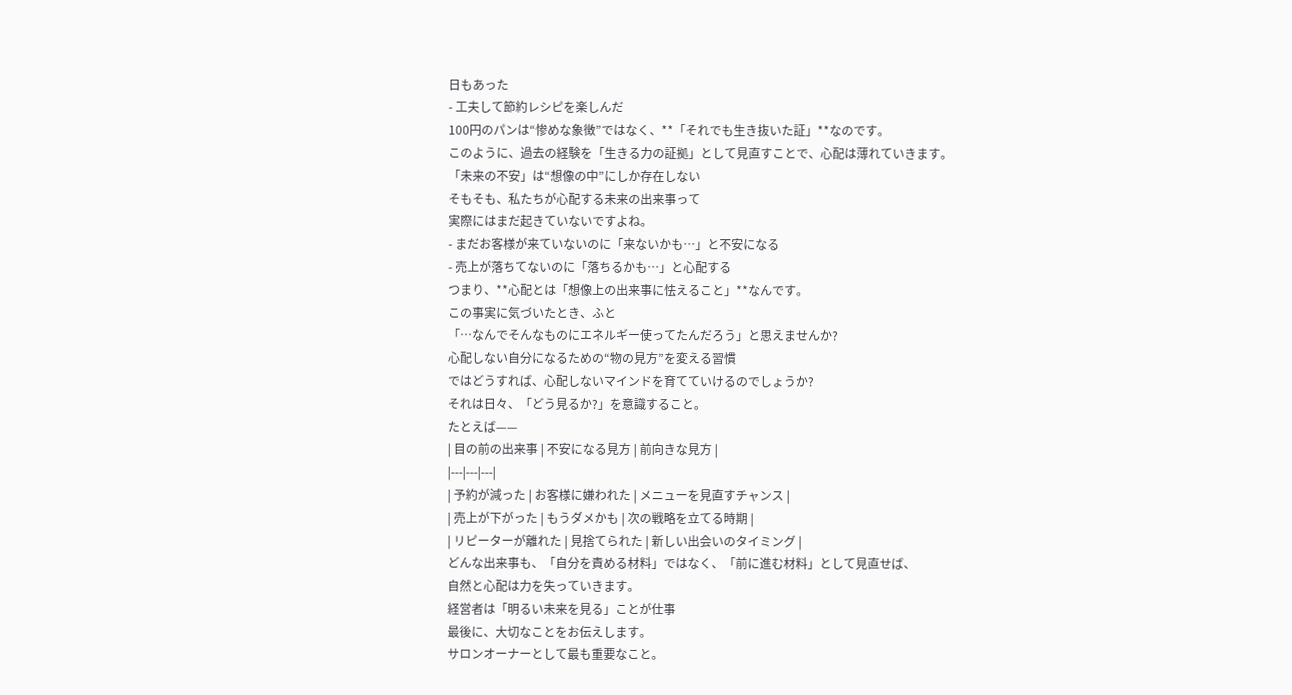日もあった
- 工夫して節約レシピを楽しんだ
100円のパンは“惨めな象徴”ではなく、**「それでも生き抜いた証」**なのです。
このように、過去の経験を「生きる力の証拠」として見直すことで、心配は薄れていきます。
「未来の不安」は“想像の中”にしか存在しない
そもそも、私たちが心配する未来の出来事って
実際にはまだ起きていないですよね。
- まだお客様が来ていないのに「来ないかも…」と不安になる
- 売上が落ちてないのに「落ちるかも…」と心配する
つまり、**心配とは「想像上の出来事に怯えること」**なんです。
この事実に気づいたとき、ふと
「…なんでそんなものにエネルギー使ってたんだろう」と思えませんか?
心配しない自分になるための“物の見方”を変える習慣
ではどうすれば、心配しないマインドを育てていけるのでしょうか?
それは日々、「どう見るか?」を意識すること。
たとえば——
| 目の前の出来事 | 不安になる見方 | 前向きな見方 |
|---|---|---|
| 予約が減った | お客様に嫌われた | メニューを見直すチャンス |
| 売上が下がった | もうダメかも | 次の戦略を立てる時期 |
| リピーターが離れた | 見捨てられた | 新しい出会いのタイミング |
どんな出来事も、「自分を責める材料」ではなく、「前に進む材料」として見直せば、
自然と心配は力を失っていきます。
経営者は「明るい未来を見る」ことが仕事
最後に、大切なことをお伝えします。
サロンオーナーとして最も重要なこと。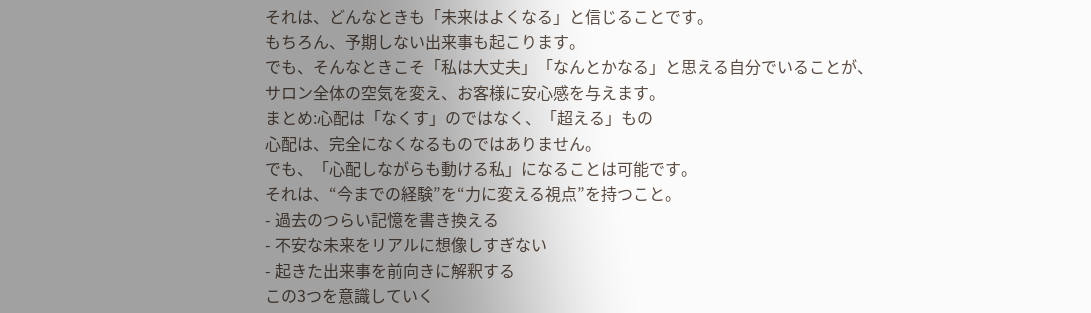それは、どんなときも「未来はよくなる」と信じることです。
もちろん、予期しない出来事も起こります。
でも、そんなときこそ「私は大丈夫」「なんとかなる」と思える自分でいることが、
サロン全体の空気を変え、お客様に安心感を与えます。
まとめ:心配は「なくす」のではなく、「超える」もの
心配は、完全になくなるものではありません。
でも、「心配しながらも動ける私」になることは可能です。
それは、“今までの経験”を“力に変える視点”を持つこと。
- 過去のつらい記憶を書き換える
- 不安な未来をリアルに想像しすぎない
- 起きた出来事を前向きに解釈する
この3つを意識していく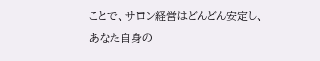ことで、サロン経営はどんどん安定し、
あなた自身の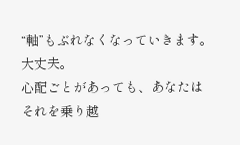“軸”もぶれなくなっていきます。
大丈夫。
心配ごとがあっても、あなたはそれを乗り越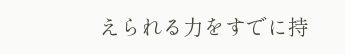えられる力をすでに持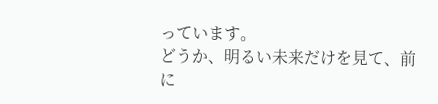っています。
どうか、明るい未来だけを見て、前に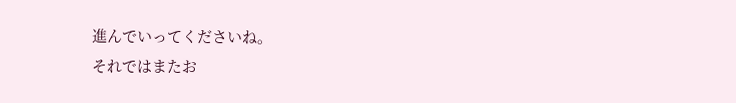進んでいってくださいね。
それではまたお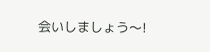会いしましょう〜!